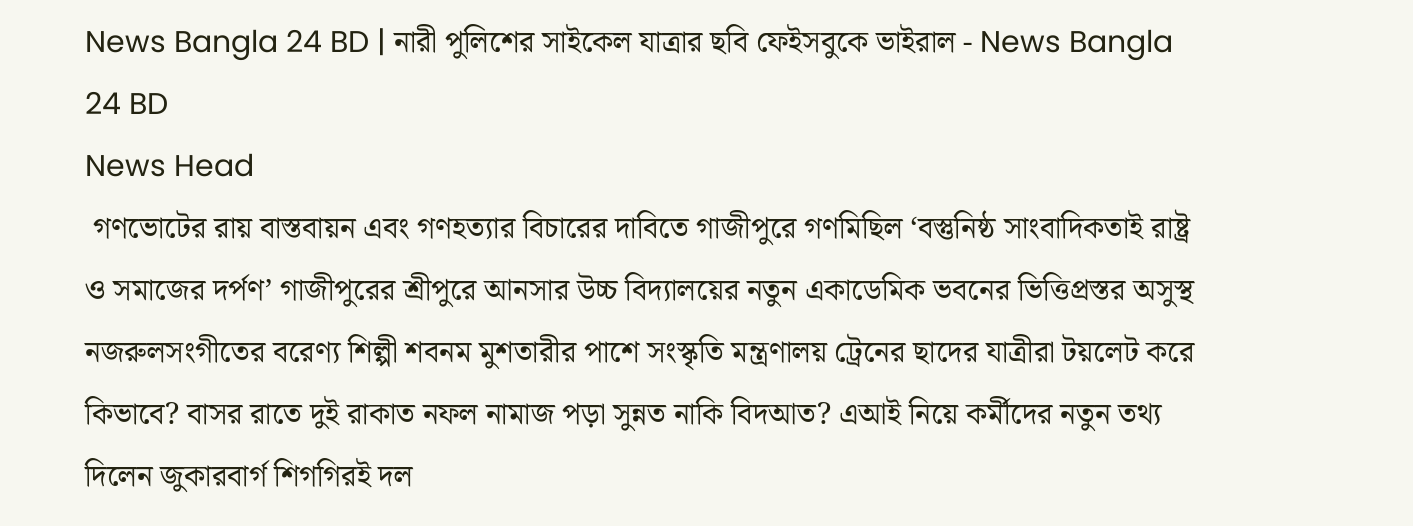News Bangla 24 BD | নারী পুলিশের সাইকেল যাত্রার ছবি ফেইসবুকে ভাইরাল - News Bangla 24 BD
News Head
 গণভোটের রায় বাস্তবায়ন এবং গণহত্যার বিচারের দাবিতে গাজীপুরে গণমিছিল ‘বস্তুনিষ্ঠ সাংবাদিকতাই রাষ্ট্র ও সমাজের দর্পণ’ গাজীপুরের শ্রীপুরে আনসার উচ্চ বিদ্যালয়ের নতুন একাডেমিক ভবনের ভিত্তিপ্রস্তর অসুস্থ নজরুলসংগীতের বরেণ্য শিল্পী শবনম মুশতারীর পাশে সংস্কৃতি মন্ত্রণালয় ট্রেনের ছাদের যাত্রীরা টয়লেট করে কিভাবে? বাসর রাতে দুই রাকাত নফল নামাজ পড়া সুন্নত নাকি বিদআত? এআই নিয়ে কর্মীদের নতুন তথ্য দিলেন জুকারবার্গ শিগগিরই দল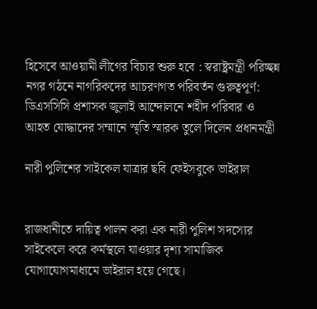হিসেবে আওয়ামী লীগের বিচার শুরু হবে : স্বরাষ্ট্রমন্ত্রী পরিচ্ছন্ন নগর গঠনে নাগরিকদের আচরণগত পরিবর্তন গুরুত্বপূর্ণ: ডিএসসিসি প্রশাসক জুলাই আন্দোলনে শহীদ পরিবার ও আহত যোদ্ধাদের সম্মানে স্মৃতি স্মারক তুলে দিলেন প্রধানমন্ত্রী

নারী পুলিশের সাইকেল যাত্রার ছবি ফেইসবুকে ভাইরাল


রাজধানীতে দায়িত্ব পালন করা এক নারী পুলিশ সদস্যের সাইকেলে করে কর্মস্থলে যাওয়ার দৃশ্য সামাজিক যোগাযোগমাধ্যমে ভাইরাল হয়ে গেছে।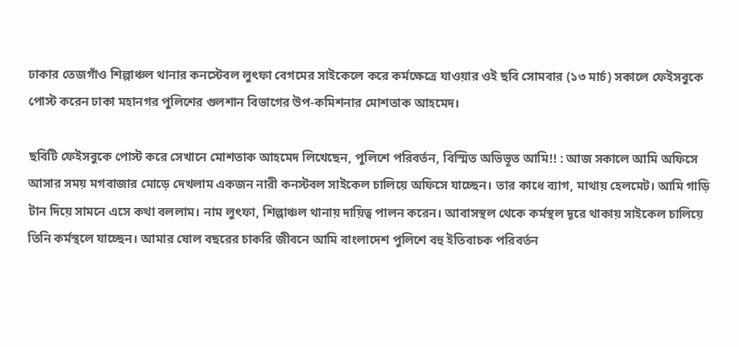ঢাকার তেজগাঁও শিল্পাঞ্চল থানার কনস্টেবল লুৎফা বেগমের সাইকেলে করে কর্মক্ষেত্রে যাওয়ার ওই ছবি সোমবার (১৩ মার্চ) সকালে ফেইসবুকে পোস্ট করেন ঢাকা মহানগর পুলিশের গুলশান বিভাগের উপ-কমিশনার মোশতাক আহমেদ।

ছবিটি ফেইসবুকে পোস্ট করে সেখানে মোশতাক আহমেদ লিখেছেন, পু‌লি‌শে প‌রিবর্তন, বি‌স্মিত অ‌ভিভূত আ‌মি!! : আজ সকা‌লে আ‌মি অ‌ফি‌সে আসার সময় মগবাজার মো‌ড়ে দেখলাম একজন নারী কনস্টবল সাই‌কেল চা‌লি‌য়ে অ‌ফি‌সে যা‌চ্ছেন। তার কা‌ধে ব‌্যাগ, মাথায় হেলমেট। আ‌মি গা‌ড়ি টান দি‌য়ে সাম‌নে এ‌সে কথা বললাম। নাম লুৎফা, শিল্পাঞ্চল থানায় দা‌য়িত্ব পালন ক‌রেন। আবাসস্থল থে‌কে কর্মস্থল দূ‌রে থাকায় সাই‌কে‌ল চা‌লি‌য়ে তি‌নি কর্মস্থ‌লে যা‌চ্ছেন। আমার ষোল বছ‌রের চাক‌রি জীব‌নে আ‌মি বাংলা‌দে‌শ পু‌লি‌শে বহু ইতিবাচক প‌রিবর্তন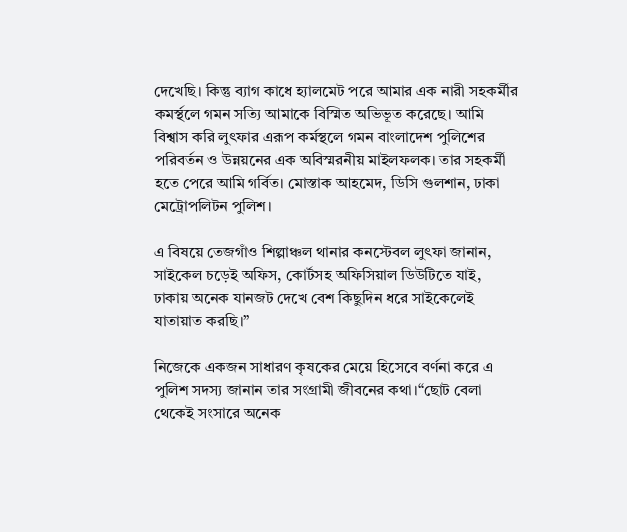দে‌খে‌ছি। কিন্তু ব্যাগ কা‌ধে হ্যাল‌মেট পরে আমার এক নারী সহকর্মীর কমর্স্থ‌লে গমন স‌ত্যি আমা‌কে ‌বি‌স্মিত অ‌ভিভূত ক‌রে‌ছে। আ‌মি বিশ্বাস ক‌রি লুৎফার এরূপ কর্মস্থ‌লে গমন বাংলা‌দেশ পু‌লি‌শের প‌রিবর্তন ও উন্নয়‌নের এক অবিস্মরনীয় মাইলফলক। তার সহকর্মী হ‌তে পে‌রে আ‌মি গ‌র্বিত। মোস্তাক আহ‌মেদ, ডি‌সি গুলশান, ঢাকা মে‌ট্রোপ‌লিটন পু‌লিশ।

এ বিষয়ে তেজগাঁও শিল্পাঞ্চল থানার কনস্টেবল লুৎফা জানান, সাইকেল চড়েই অফিস, কোর্টসহ অফিসিয়াল ডিউটিতে যাই, ঢাকায় অনেক যানজট দেখে বেশ কিছুদিন ধরে সাইকেলেই যাতায়াত করছি।”

নিজেকে একজন সাধারণ কৃষকের মেয়ে হিসেবে বর্ণনা করে এ পুলিশ সদস্য জানান তার সংগ্রামী জীবনের কথা।“ছোট বেলা থেকেই সংসারে অনেক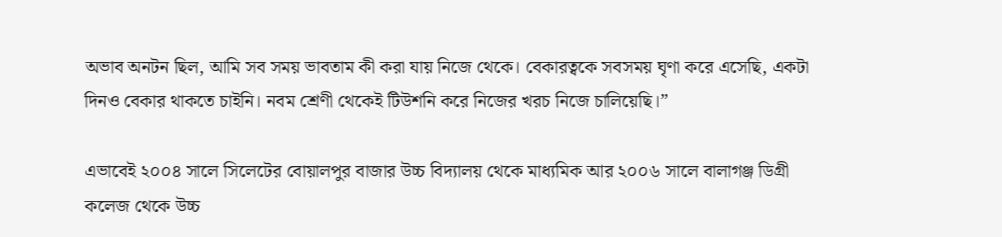অভাব অনটন ছিল, আমি সব সময় ভাবতাম কী করা যায় নিজে থেকে। বেকারত্বকে সবসময় ঘৃণা করে এসেছি, একটা দিনও বেকার থাকতে চাইনি। নবম শ্রেণী থেকেই টিউশনি করে নিজের খরচ নিজে চালিয়েছি।”

এভাবেই ২০০৪ সালে সিলেটের বোয়ালপুর বাজার উচ্চ বিদ্যালয় থেকে মাধ্যমিক আর ২০০৬ সালে বালাগঞ্জ ডিগ্রী কলেজ থেকে উচ্চ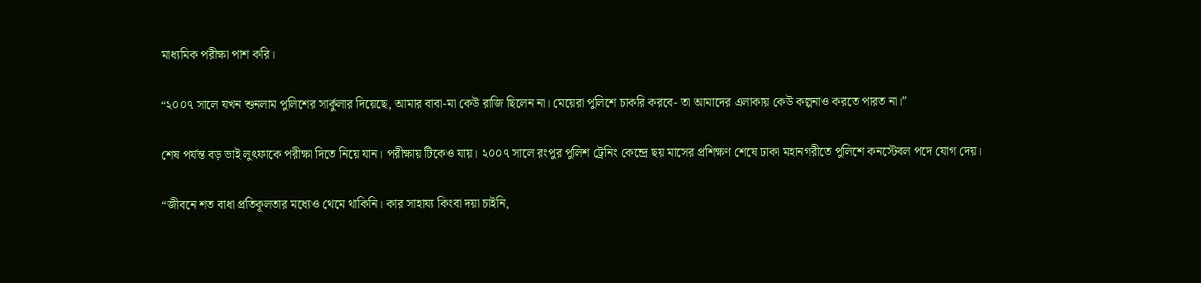মাধ্যমিক পরীক্ষা পাশ করি।

“২০০৭ সালে যখন শুনলাম পুলিশের সার্কুলার দিয়েছে, আমার বাবা-মা কেউ রাজি ছিলেন না। মেয়েরা পুলিশে চাকরি করবে- তা আমাদের এলাকায় কেউ কল্পনাও করতে পারত না।”

শেষ পর্যন্ত বড় ভাই লুৎফাকে পরীক্ষা দিতে নিয়ে যান। পরীক্ষায় টিকেও যায়। ২০০৭ সালে রংপুর পুলিশ ট্রেনিং কেন্দ্রে ছয় মাসের প্রশিক্ষণ শেষে ঢাকা মহানগরীতে পুলিশে কনস্টেবল পদে যোগ দেয়।

“জীবনে শত বাধা প্রতিকূলতার মধ্যেও থেমে থাকিনি। কার সাহায্য কিংবা দয়া চাইনি,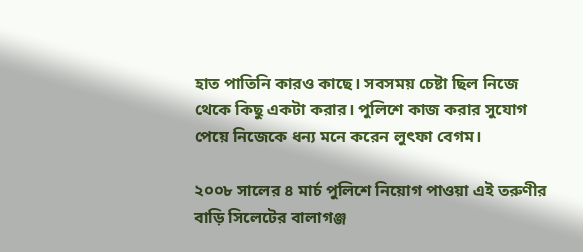হাত পাতিনি কারও কাছে। সবসময় চেষ্টা ছিল নিজে থেকে কিছু একটা করার। পুলিশে কাজ করার সুযোগ পেয়ে নিজেকে ধন্য মনে করেন লুৎফা বেগম।

২০০৮ সালের ৪ মার্চ পুলিশে নিয়োগ পাওয়া এই তরুণীর বাড়ি সিলেটের বালাগঞ্জ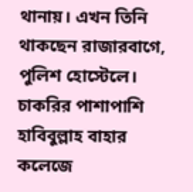থানায়। এখন তিনি থাকছেন রাজারবাগে, পুলিশ হোস্টেলে। চাকরির পাশাপাশি হাবিবুল্লাহ বাহার কলেজে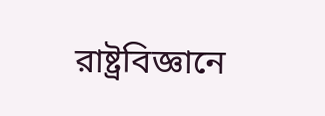রাষ্ট্রবিজ্ঞানে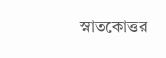স্নাতকোত্তর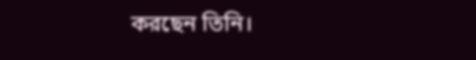করছেন তিনি।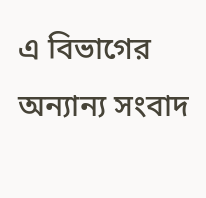এ বিভাগের অন্যান্য সংবাদ